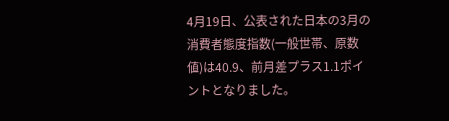4月19日、公表された日本の3月の消費者態度指数(一般世帯、原数値)は40.9、前月差プラス1.1ポイントとなりました。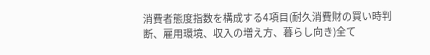消費者態度指数を構成する4項目(耐久消費財の買い時判断、雇用環境、収入の増え方、暮らし向き)全て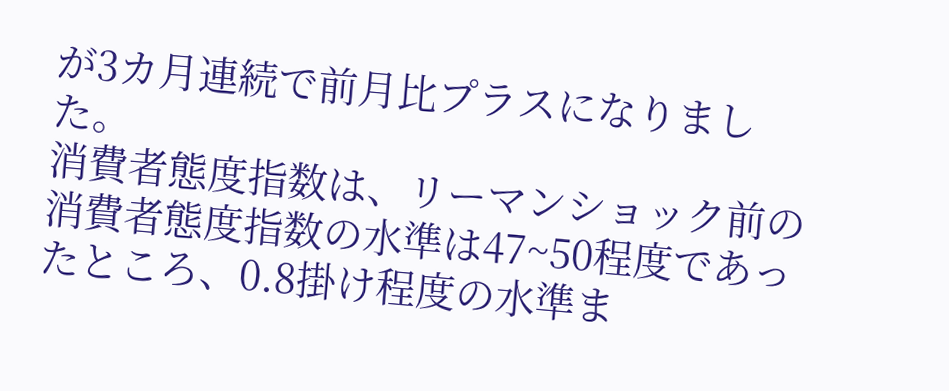が3カ月連続で前月比プラスになりました。
消費者態度指数は、リーマンショック前の消費者態度指数の水準は47~50程度であったところ、0.8掛け程度の水準ま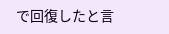で回復したと言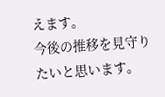えます。
今後の推移を見守りたいと思います。